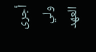أجرى ولي العهد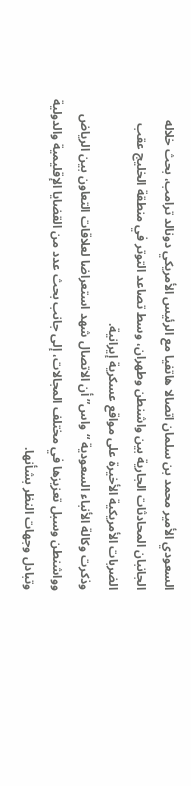السعودي الأمير محمد بن سلمان اتصالا هاتفيا مع الرئيس الأمريكي دونالد ترامب، بحث خلاله الجانبان المحادثات الجارية بين واشنطن وطهران، وسط تصاعد التوتر في منطقة الخليج عقب الضربات الأمريكية الأخيرة على مواقع عسكرية إيرانية.
وذكرت وكالة الأنباء السعودية “واس” أن الاتصال شهد استعراضا لعلاقات التعاون بين الرياض وواشنطن وسبل تعزيزها في مختلف المجالات، إلى جانب بحث عدد من القضايا الإقليمية والدولية وتبادل وجهات النظر بشأنها.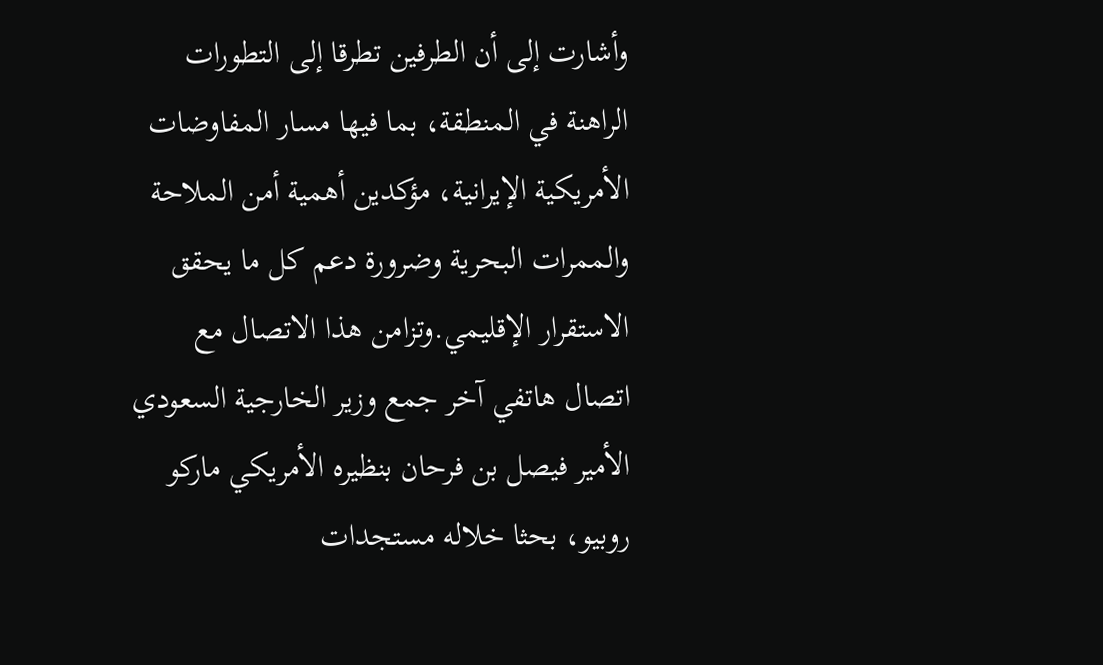وأشارت إلى أن الطرفين تطرقا إلى التطورات الراهنة في المنطقة، بما فيها مسار المفاوضات الأمريكية الإيرانية، مؤكدين أهمية أمن الملاحة والممرات البحرية وضرورة دعم كل ما يحقق الاستقرار الإقليمي.وتزامن هذا الاتصال مع اتصال هاتفي آخر جمع وزير الخارجية السعودي الأمير فيصل بن فرحان بنظيره الأمريكي ماركو روبيو، بحثا خلاله مستجدات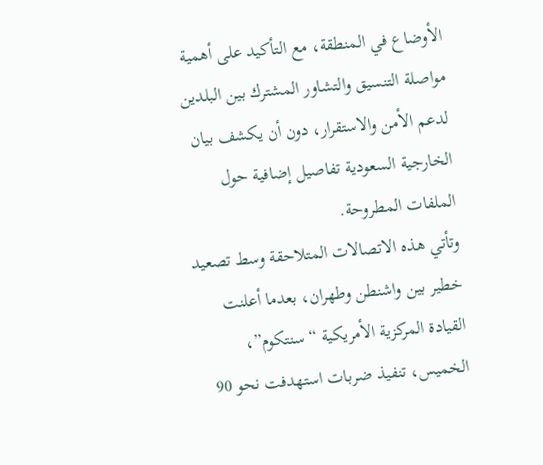الأوضاع في المنطقة، مع التأكيد على أهمية مواصلة التنسيق والتشاور المشترك بين البلدين لدعم الأمن والاستقرار، دون أن يكشف بيان الخارجية السعودية تفاصيل إضافية حول الملفات المطروحة.
وتأتي هذه الاتصالات المتلاحقة وسط تصعيد خطير بين واشنطن وطهران، بعدما أعلنت القيادة المركزية الأمريكية “سنتكوم”، الخميس، تنفيذ ضربات استهدفت نحو 90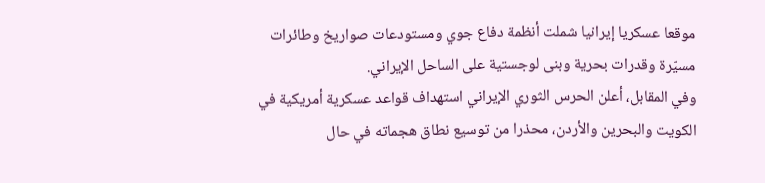موقعا عسكريا إيرانيا شملت أنظمة دفاع جوي ومستودعات صواريخ وطائرات مسيّرة وقدرات بحرية وبنى لوجستية على الساحل الإيراني.
وفي المقابل، أعلن الحرس الثوري الإيراني استهداف قواعد عسكرية أمريكية في الكويت والبحرين والأردن، محذرا من توسيع نطاق هجماته في حال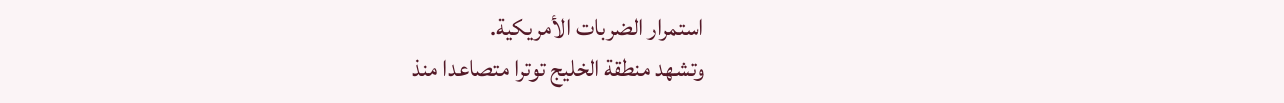استمرار الضربات الأمريكية.
وتشهد منطقة الخليج توترا متصاعدا منذ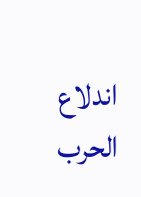اندلاع الحرب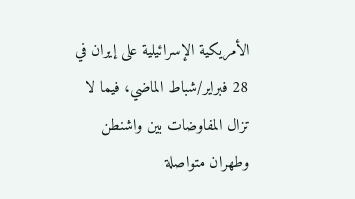الأمريكية الإسرائيلية على إيران في 28 فبراير/شباط الماضي، فيما لا تزال المفاوضات بين واشنطن وطهران متواصلة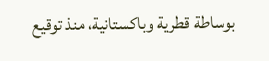بوساطة قطرية وباكستانية، منذ توقيع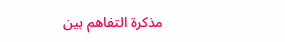مذكرة التفاهم بين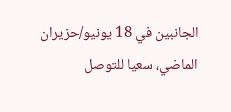الجانبين في 18 يونيو/حزيران الماضي، سعيا للتوصل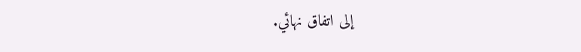إلى اتفاق نهائي.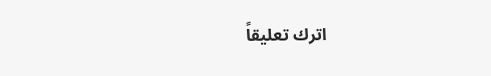اترك تعليقاً